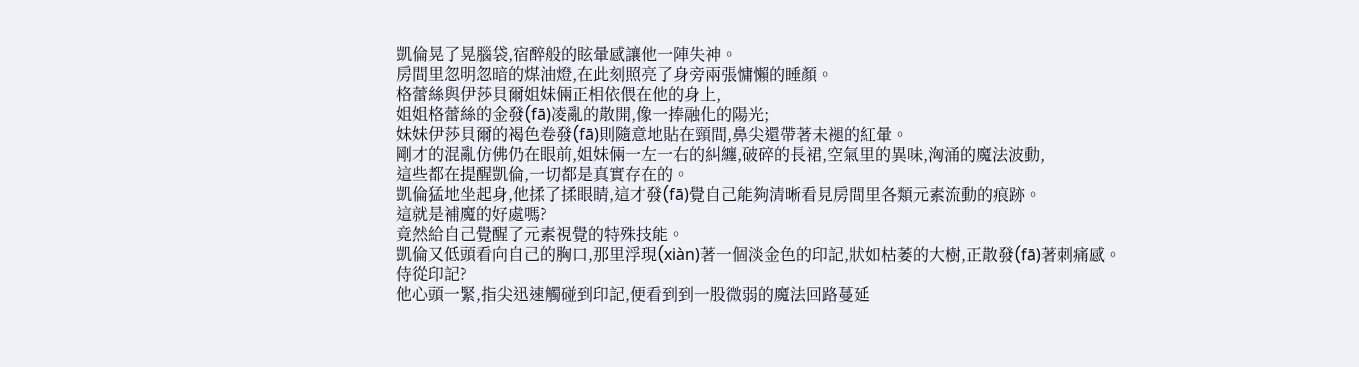凱倫晃了晃腦袋,宿醉般的眩暈感讓他一陣失神。
房間里忽明忽暗的煤油燈,在此刻照亮了身旁兩張慵懶的睡顏。
格蕾絲與伊莎貝爾姐妹倆正相依偎在他的身上,
姐姐格蕾絲的金發(fā)凌亂的散開,像一捧融化的陽光;
妹妹伊莎貝爾的褐色卷發(fā)則隨意地貼在頸間,鼻尖還帶著未褪的紅暈。
剛才的混亂仿佛仍在眼前,姐妹倆一左一右的糾纏,破碎的長裙,空氣里的異味,洶涌的魔法波動,
這些都在提醒凱倫,一切都是真實存在的。
凱倫猛地坐起身,他揉了揉眼睛,這才發(fā)覺自己能夠清晰看見房間里各類元素流動的痕跡。
這就是補魔的好處嗎?
竟然給自己覺醒了元素視覺的特殊技能。
凱倫又低頭看向自己的胸口,那里浮現(xiàn)著一個淡金色的印記,狀如枯萎的大樹,正散發(fā)著刺痛感。
侍從印記?
他心頭一緊,指尖迅速觸碰到印記,便看到到一股微弱的魔法回路蔓延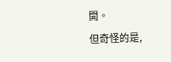開。
但奇怪的是,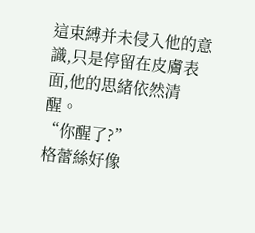這束縛并未侵入他的意識,只是停留在皮膚表面,他的思緒依然清醒。
“你醒了?”
格蕾絲好像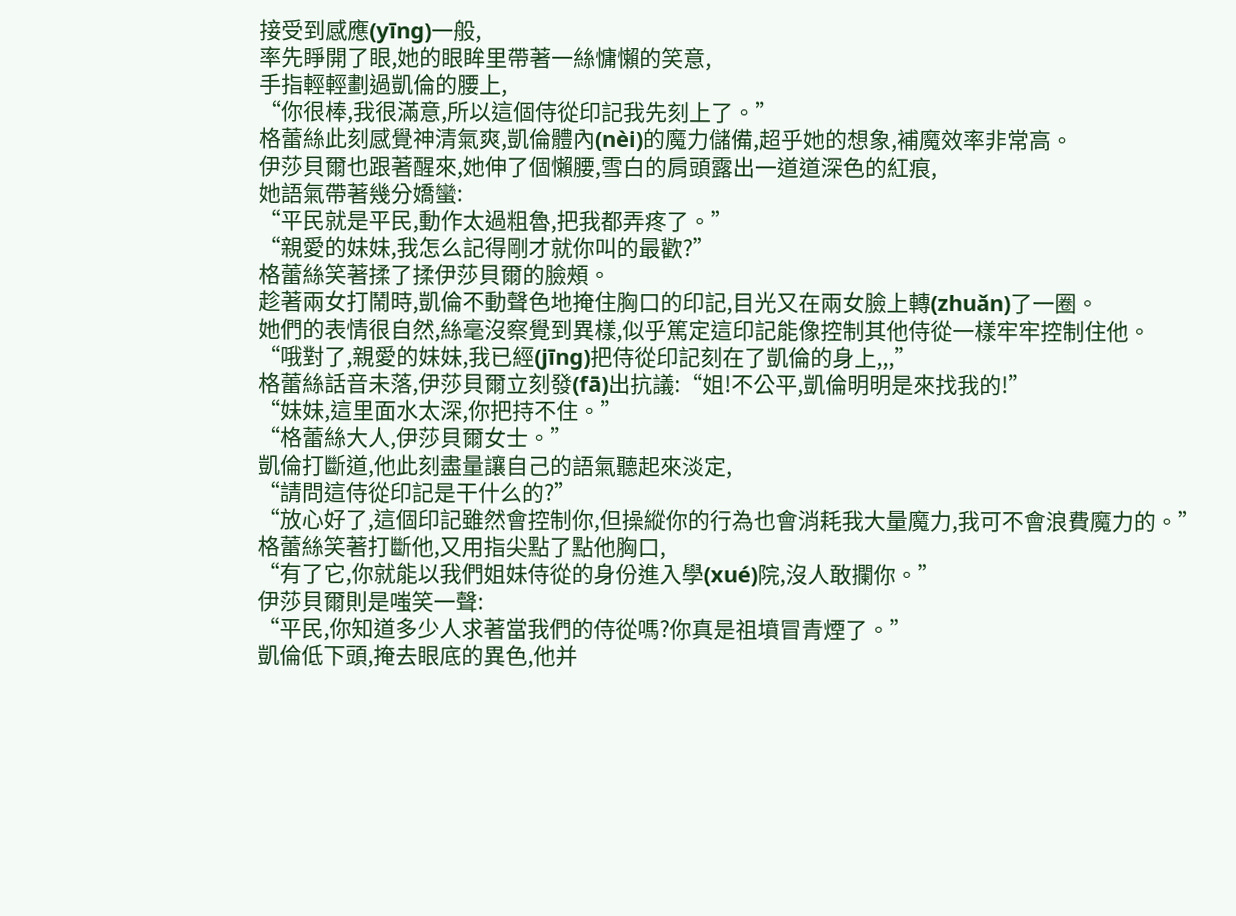接受到感應(yīng)一般,
率先睜開了眼,她的眼眸里帶著一絲慵懶的笑意,
手指輕輕劃過凱倫的腰上,
“你很棒,我很滿意,所以這個侍從印記我先刻上了。”
格蕾絲此刻感覺神清氣爽,凱倫體內(nèi)的魔力儲備,超乎她的想象,補魔效率非常高。
伊莎貝爾也跟著醒來,她伸了個懶腰,雪白的肩頭露出一道道深色的紅痕,
她語氣帶著幾分嬌蠻:
“平民就是平民,動作太過粗魯,把我都弄疼了。”
“親愛的妹妹,我怎么記得剛才就你叫的最歡?”
格蕾絲笑著揉了揉伊莎貝爾的臉頰。
趁著兩女打鬧時,凱倫不動聲色地掩住胸口的印記,目光又在兩女臉上轉(zhuǎn)了一圈。
她們的表情很自然,絲毫沒察覺到異樣,似乎篤定這印記能像控制其他侍從一樣牢牢控制住他。
“哦對了,親愛的妹妹,我已經(jīng)把侍從印記刻在了凱倫的身上,,,”
格蕾絲話音未落,伊莎貝爾立刻發(fā)出抗議:“姐!不公平,凱倫明明是來找我的!”
“妹妹,這里面水太深,你把持不住。”
“格蕾絲大人,伊莎貝爾女士。”
凱倫打斷道,他此刻盡量讓自己的語氣聽起來淡定,
“請問這侍從印記是干什么的?”
“放心好了,這個印記雖然會控制你,但操縱你的行為也會消耗我大量魔力,我可不會浪費魔力的。”
格蕾絲笑著打斷他,又用指尖點了點他胸口,
“有了它,你就能以我們姐妹侍從的身份進入學(xué)院,沒人敢攔你。”
伊莎貝爾則是嗤笑一聲:
“平民,你知道多少人求著當我們的侍從嗎?你真是祖墳冒青煙了。”
凱倫低下頭,掩去眼底的異色,他并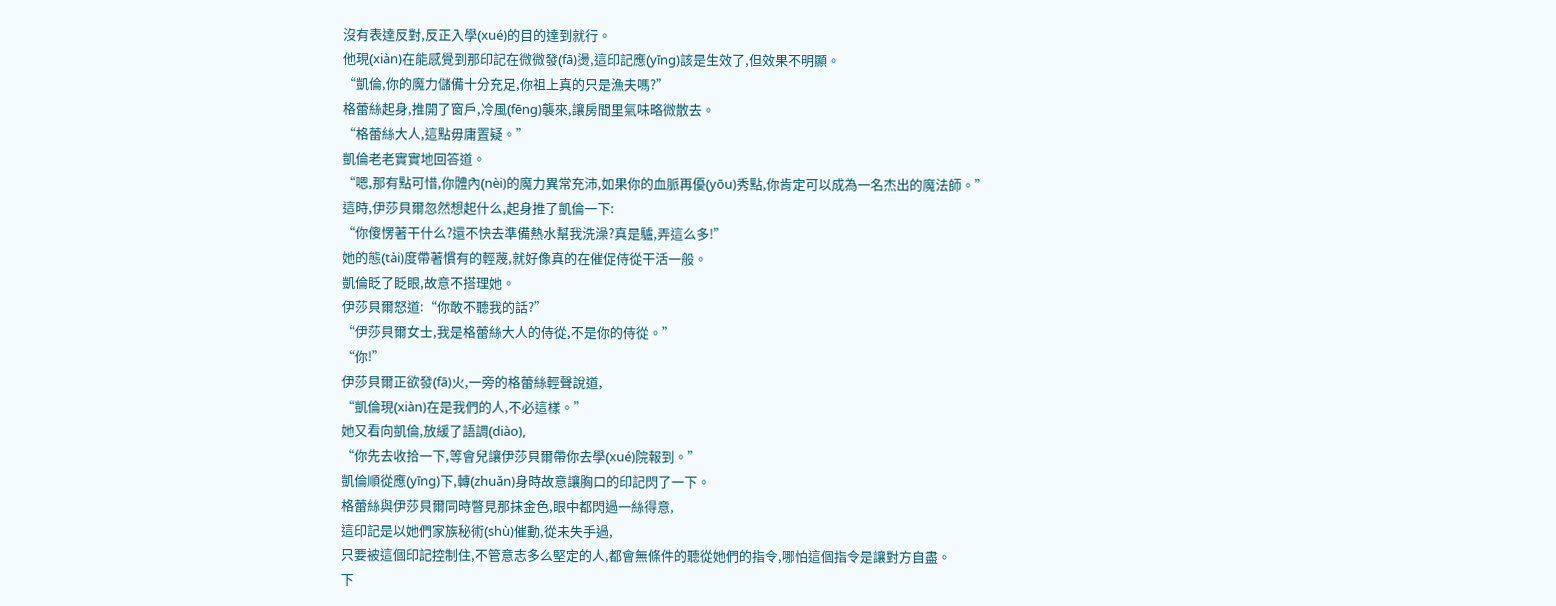沒有表達反對,反正入學(xué)的目的達到就行。
他現(xiàn)在能感覺到那印記在微微發(fā)燙,這印記應(yīng)該是生效了,但效果不明顯。
“凱倫,你的魔力儲備十分充足,你祖上真的只是漁夫嗎?”
格蕾絲起身,推開了窗戶,冷風(fēng)襲來,讓房間里氣味略微散去。
“格蕾絲大人,這點毋庸置疑。”
凱倫老老實實地回答道。
“嗯,那有點可惜,你體內(nèi)的魔力異常充沛,如果你的血脈再優(yōu)秀點,你肯定可以成為一名杰出的魔法師。”
這時,伊莎貝爾忽然想起什么,起身推了凱倫一下:
“你傻愣著干什么?還不快去準備熱水幫我洗澡?真是驢,弄這么多!”
她的態(tài)度帶著慣有的輕蔑,就好像真的在催促侍從干活一般。
凱倫眨了眨眼,故意不搭理她。
伊莎貝爾怒道:“你敢不聽我的話?”
“伊莎貝爾女士,我是格蕾絲大人的侍從,不是你的侍從。”
“你!”
伊莎貝爾正欲發(fā)火,一旁的格蕾絲輕聲說道,
“凱倫現(xiàn)在是我們的人,不必這樣。”
她又看向凱倫,放緩了語調(diào),
“你先去收拾一下,等會兒讓伊莎貝爾帶你去學(xué)院報到。”
凱倫順從應(yīng)下,轉(zhuǎn)身時故意讓胸口的印記閃了一下。
格蕾絲與伊莎貝爾同時瞥見那抹金色,眼中都閃過一絲得意,
這印記是以她們家族秘術(shù)催動,從未失手過,
只要被這個印記控制住,不管意志多么堅定的人,都會無條件的聽從她們的指令,哪怕這個指令是讓對方自盡。
下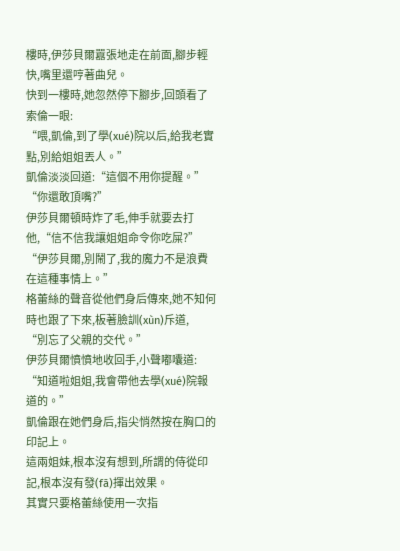樓時,伊莎貝爾囂張地走在前面,腳步輕快,嘴里還哼著曲兒。
快到一樓時,她忽然停下腳步,回頭看了索倫一眼:
“喂,凱倫,到了學(xué)院以后,給我老實點,別給姐姐丟人。”
凱倫淡淡回道:“這個不用你提醒。”
“你還敢頂嘴?”
伊莎貝爾頓時炸了毛,伸手就要去打他,“信不信我讓姐姐命令你吃屎?”
“伊莎貝爾,別鬧了,我的魔力不是浪費在這種事情上。”
格蕾絲的聲音從他們身后傳來,她不知何時也跟了下來,板著臉訓(xùn)斥道,
“別忘了父親的交代。”
伊莎貝爾憤憤地收回手,小聲嘟囔道:
“知道啦姐姐,我會帶他去學(xué)院報道的。”
凱倫跟在她們身后,指尖悄然按在胸口的印記上。
這兩姐妹,根本沒有想到,所謂的侍從印記,根本沒有發(fā)揮出效果。
其實只要格蕾絲使用一次指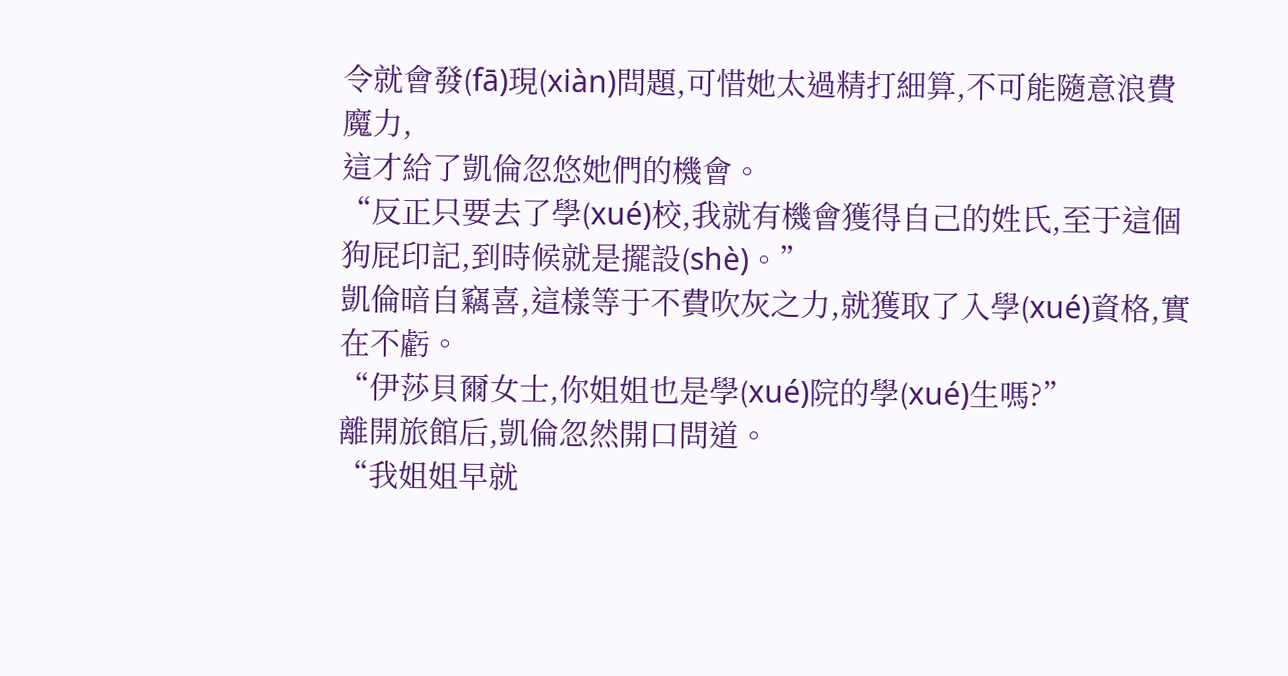令就會發(fā)現(xiàn)問題,可惜她太過精打細算,不可能隨意浪費魔力,
這才給了凱倫忽悠她們的機會。
“反正只要去了學(xué)校,我就有機會獲得自己的姓氏,至于這個狗屁印記,到時候就是擺設(shè)。”
凱倫暗自竊喜,這樣等于不費吹灰之力,就獲取了入學(xué)資格,實在不虧。
“伊莎貝爾女士,你姐姐也是學(xué)院的學(xué)生嗎?”
離開旅館后,凱倫忽然開口問道。
“我姐姐早就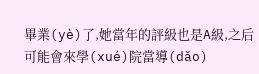畢業(yè)了,她當年的評級也是A級,之后可能會來學(xué)院當導(dǎo)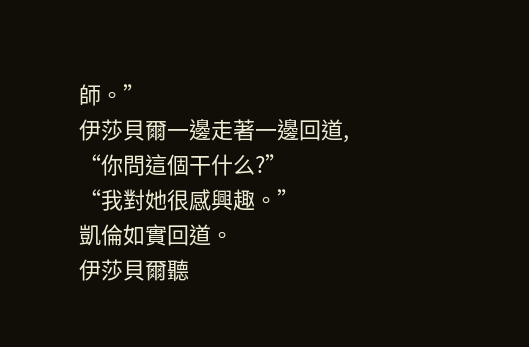師。”
伊莎貝爾一邊走著一邊回道,
“你問這個干什么?”
“我對她很感興趣。”
凱倫如實回道。
伊莎貝爾聽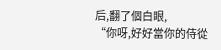后,翻了個白眼,
“你呀,好好當你的侍從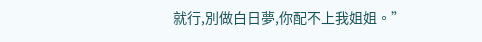就行,別做白日夢,你配不上我姐姐。”